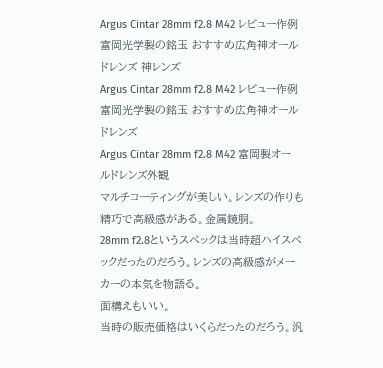Argus Cintar 28mm f2.8 M42 レビュー作例 富岡光学製の銘玉 おすすめ広角神オールドレンズ 神レンズ
Argus Cintar 28mm f2.8 M42 レビュー作例 富岡光学製の銘玉 おすすめ広角神オールドレンズ
Argus Cintar 28mm f2.8 M42 富岡製オールドレンズ外観
マルチコーティングが美しい。レンズの作りも精巧で高級感がある。金属鏡胴。
28mm f2.8というスペックは当時超ハイスペックだったのだろう。レンズの高級感がメーカーの本気を物語る。
面構えもいい。
当時の販売価格はいくらだったのだろう。汎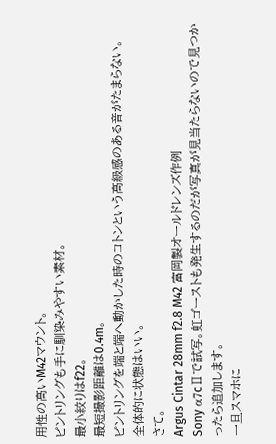用性の高いM42マウント。
ピントリングも手に馴染みやすい素材。
最小絞りはf22。
最短撮影距離は0.4m。
ピントリングを端と端へ動かした時のコトンという高級感のある音がたまらない。
全体的に状態はいい。
さて。
Argus Cintar 28mm f2.8 M42 富岡製オールドレンズ作例
Sony α7cⅡで試写。虹ゴーストも発生するのだが写真が見当たらないので見つかったら追加します。
一旦スマホに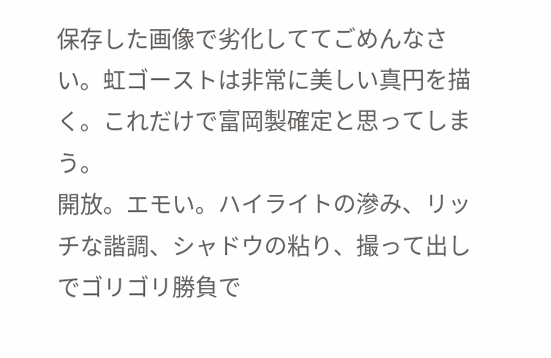保存した画像で劣化しててごめんなさい。虹ゴーストは非常に美しい真円を描く。これだけで富岡製確定と思ってしまう。
開放。エモい。ハイライトの滲み、リッチな諧調、シャドウの粘り、撮って出しでゴリゴリ勝負で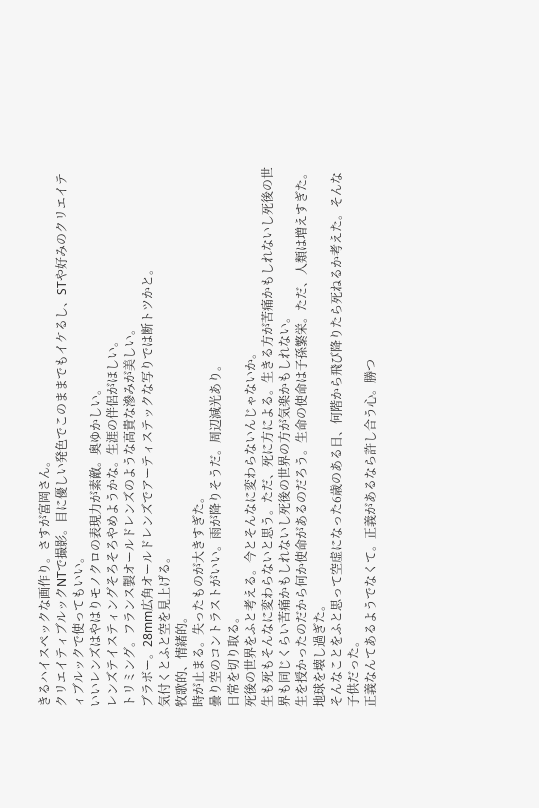きるハイスペックな画作り。さすが富岡さん。
クリエイティブルックNTで撮影。目に優しい発色でこのままでもイケるし、STや好みのクリエイティブルックで使ってもいい。
いいレンズはやはりモノクロの表現力が素敵。奥ゆかしい。
レンズテイスティングそろそろやめようかな。生涯の伴侶がほしい。
トリミング。フランス製オールドレンズのような高貴な滲みが美しい。
ブラボー。28mm広角オールドレンズでアーティステックな写りでは断トツかと。
気付くとふと空を見上げる。
牧歌的、情緒的。
時が止まる。失ったものが大きすぎた。
曇り空のコントラストがいい。雨が降りそうだ。周辺減光あり。
日常を切り取る。
死後の世界をふと考える。今とそんなに変わらないんじゃないか。
生も死もそんなに変わらないと思う。ただ、死に方による。生きる方が苦痛かもしれないし死後の世界も同じくらい苦痛かもしれないし死後の世界の方が気楽かもしれない。
生を授かったのだから何か使命があるのだろう。生命の使命は子孫繁栄。ただ、人類は増えすぎた。地球を壊し過ぎた。
そんなことをふと思って空虚になった6歳のある日、何階から飛び降りたら死ねるか考えた。そんな子供だった。
正義なんてあるようでなくて。正義があるなら許し合う心。勝つ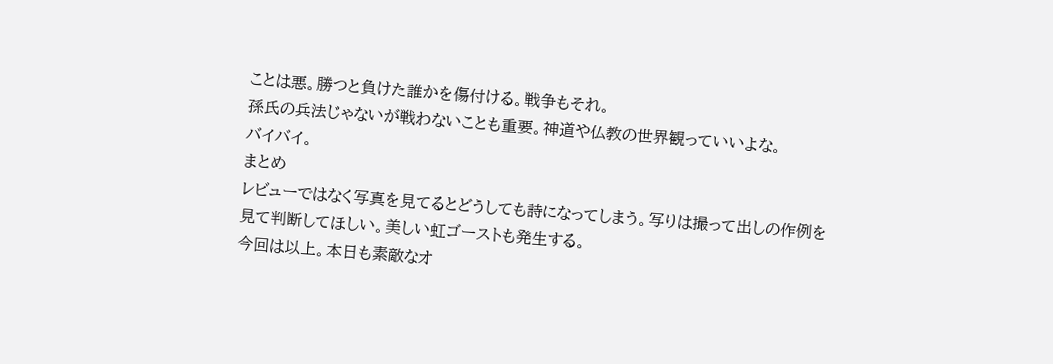ことは悪。勝つと負けた誰かを傷付ける。戦争もそれ。
孫氏の兵法じゃないが戦わないことも重要。神道や仏教の世界観っていいよな。
バイバイ。
まとめ
レビューではなく写真を見てるとどうしても詩になってしまう。写りは撮って出しの作例を見て判断してほしい。美しい虹ゴーストも発生する。
今回は以上。本日も素敵なオ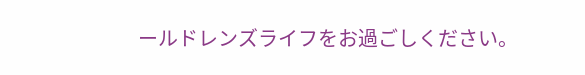ールドレンズライフをお過ごしください。